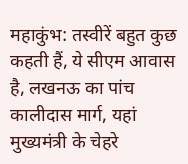महाकुंभ: तस्वीरें बहुत कुछ कहती हैं, ये सीएम आवास है, लखनऊ का पांच कालीदास मार्ग, यहां मुख्यमंत्री के चेहरे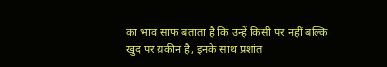का भाव साफ बताता है कि उन्हें किसी पर नहीं बल्कि खुद पर य़कीन है, इनके साथ प्रशांत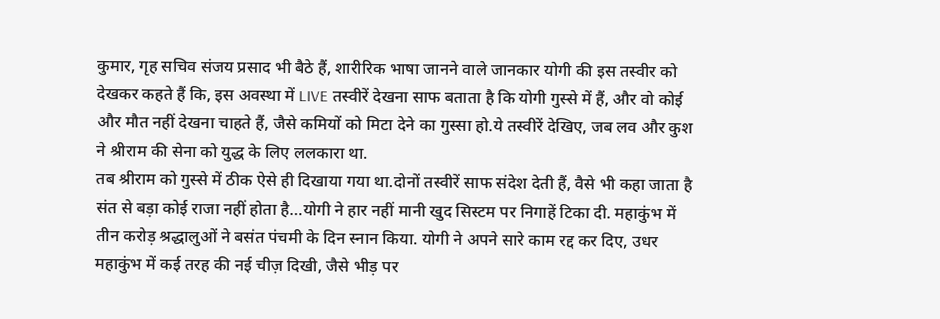कुमार, गृह सचिव संजय प्रसाद भी बैठे हैं, शारीरिक भाषा जानने वाले जानकार योगी की इस तस्वीर को देखकर कहते हैं कि, इस अवस्था में LIVE तस्वीरें देखना साफ बताता है कि योगी गुस्से में हैं, और वो कोई और मौत नहीं देखना चाहते हैं, जैसे कमियों को मिटा देने का गुस्सा हो.ये तस्वीरें देखिए, जब लव और कुश ने श्रीराम की सेना को युद्ध के लिए ललकारा था.
तब श्रीराम को गुस्से में ठीक ऐसे ही दिखाया गया था.दोनों तस्वीरें साफ संदेश देती हैं, वैसे भी कहा जाता है संत से बड़ा कोई राजा नहीं होता है…योगी ने हार नहीं मानी खुद सिस्टम पर निगाहें टिका दी. महाकुंभ में तीन करोड़ श्रद्धालुओं ने बसंत पंचमी के दिन स्नान किया. योगी ने अपने सारे काम रद्द कर दिए, उधर महाकुंभ में कई तरह की नई चीज़ दिखी, जैसे भीड़ पर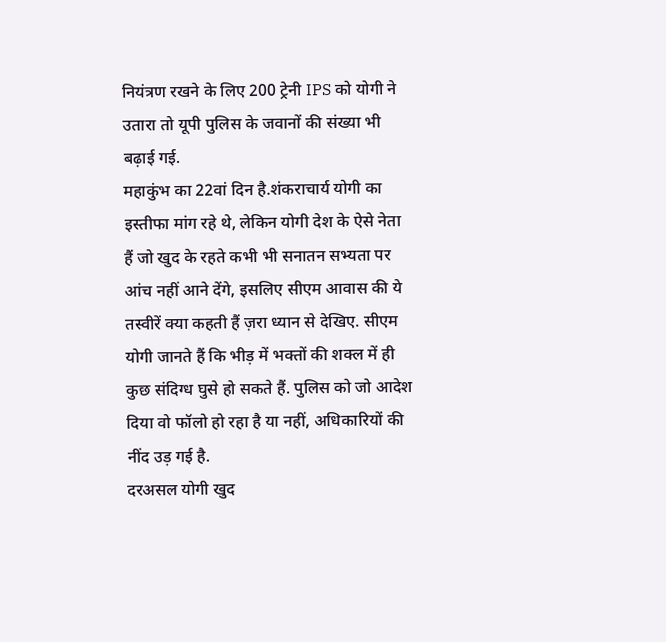नियंत्रण रखने के लिए 200 ट्रेनी IPS को योगी ने उतारा तो यूपी पुलिस के जवानों की संख्या भी बढ़ाई गई.
महाकुंभ का 22वां दिन है.शंकराचार्य योगी का इस्तीफा मांग रहे थे, लेकिन योगी देश के ऐसे नेता हैं जो खुद के रहते कभी भी सनातन सभ्यता पर आंच नहीं आने देंगे, इसलिए सीएम आवास की ये तस्वीरें क्या कहती हैं ज़रा ध्यान से देखिए. सीएम योगी जानते हैं कि भीड़ में भक्तों की शक्ल में ही कुछ संदिग्ध घुसे हो सकते हैं. पुलिस को जो आदेश दिया वो फॉलो हो रहा है या नहीं, अधिकारियों की नींद उड़ गई है.
दरअसल योगी खुद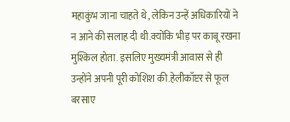महाकुंभ जाना चाहते थे, लेकिन उन्हें अधिकारियों ने न आने की सलाह दी थी.क्योंकि भीड़ पर काबू रखना मुश्किल होता. इसलिए मुख्यमंत्री आवास से ही उन्होंने अपनी पूरी कोशिश की.हेलीकॉप्टर से फूल बरसाए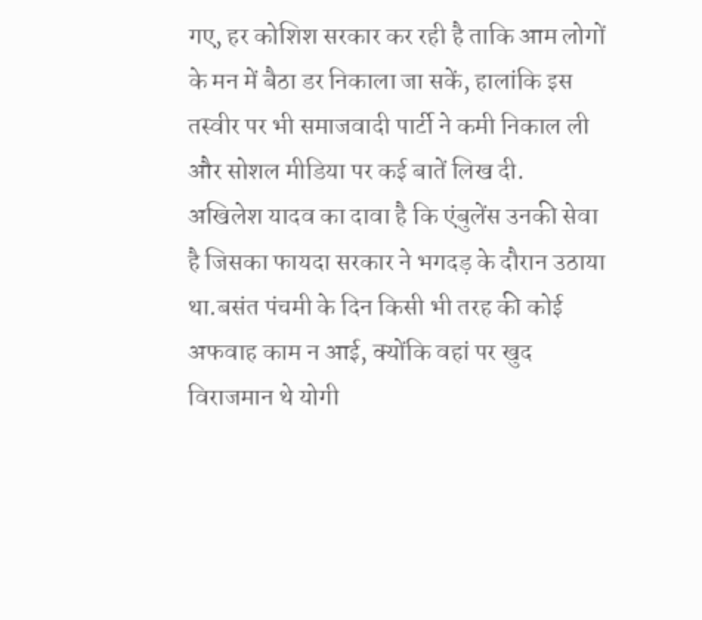गए, हर कोशिश सरकार कर रही है ताकि आम लोगों के मन में बैठा डर निकाला जा सकें, हालांकि इस तस्वीर पर भी समाजवादी पार्टी ने कमी निकाल ली और सोशल मीडिया पर कई बातें लिख दी.
अखिलेश यादव का दावा है कि एंबुलेंस उनकी सेवा है जिसका फायदा सरकार ने भगदड़ के दौरान उठाया था.बसंत पंचमी के दिन किसी भी तरह की कोई अफवाह काम न आई, क्योंकि वहां पर खुद विराजमान थे योगी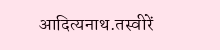आदित्यनाथ.तस्वीरें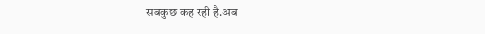सबकुछ कह रही है.अब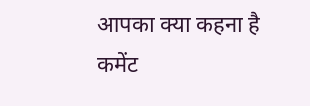आपका क्या कहना है कमेंट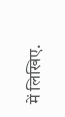में लिखिए.